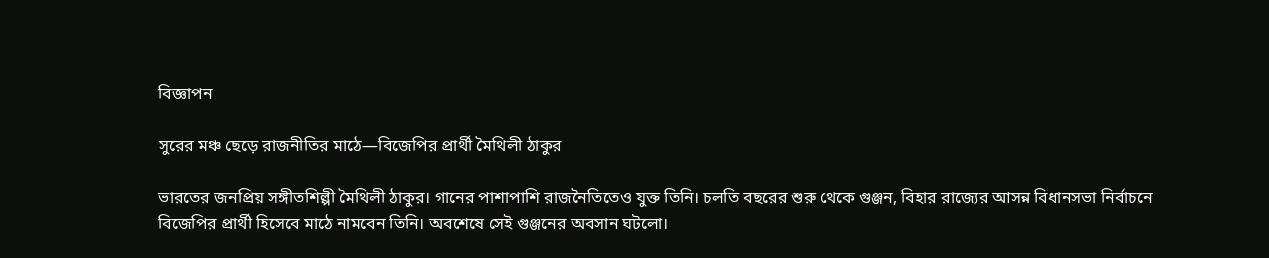বিজ্ঞাপন

সুরের মঞ্চ ছেড়ে রাজনীতির মাঠে—বিজেপির প্রার্থী মৈথিলী ঠাকুর

ভারতের জনপ্রিয় সঙ্গীতশিল্পী মৈথিলী ঠাকুর। গানের পাশাপাশি রাজনৈতিতেও যুক্ত তিনি। চলতি বছরের শুরু থেকে গুঞ্জন, বিহার রাজ্যের আসন্ন বিধানসভা নির্বাচনে বিজেপির প্রার্থী হিসেবে মাঠে নামবেন তিনি। অবশেষে সেই গুঞ্জনের অবসান ঘটলো।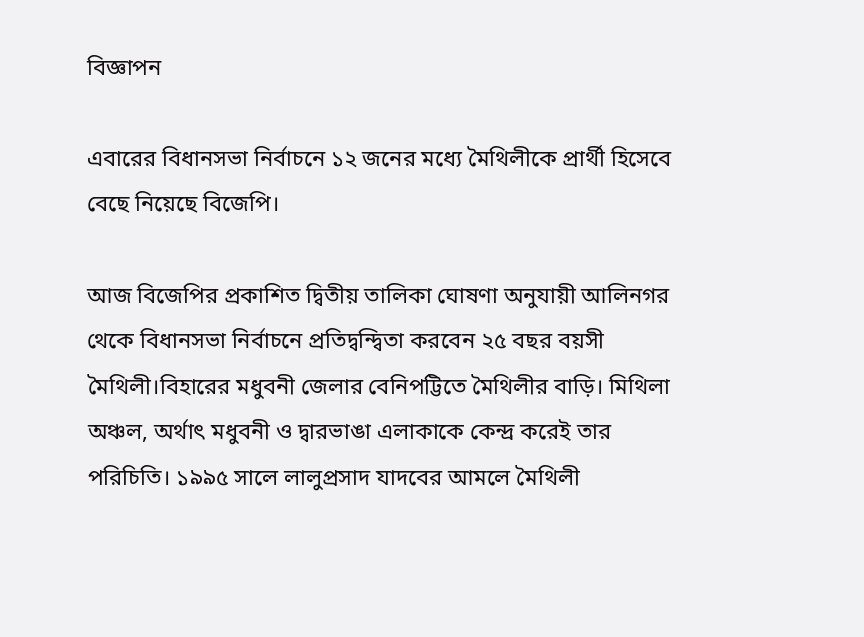বিজ্ঞাপন

এবারের বিধানসভা নির্বাচনে ১২ জনের মধ্যে মৈথিলীকে প্রার্থী হিসেবে বেছে নিয়েছে বিজেপি।

আজ বিজেপির প্রকাশিত দ্বিতীয় তালিকা ঘোষণা অনুযায়ী আলিনগর থেকে বিধানসভা নির্বাচনে প্রতিদ্বন্দ্বিতা করবেন ২৫ বছর বয়সী মৈথিলী।বিহারের মধুবনী জেলার বেনিপট্টিতে মৈথিলীর বাড়ি। মিথিলা অঞ্চল, অর্থাৎ মধুবনী ও দ্বারভাঙা এলাকাকে কেন্দ্র করেই তার পরিচিতি। ১৯৯৫ সালে লালুপ্রসাদ যাদবের আমলে মৈথিলী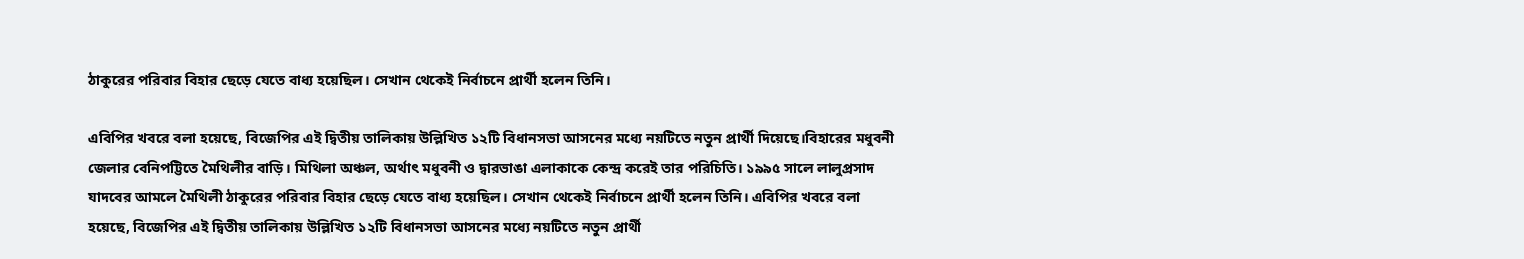ঠাকুরের পরিবার বিহার ছেড়ে যেতে বাধ্য হয়েছিল। সেখান থেকেই নির্বাচনে প্রার্থী হলেন তিনি।

এবিপির খবরে বলা হয়েছে, বিজেপির এই দ্বিতীয় তালিকায় উল্লিখিত ১২টি বিধানসভা আসনের মধ্যে নয়টিতে নতুন প্রার্থী দিয়েছে।বিহারের মধুবনী জেলার বেনিপট্টিতে মৈথিলীর বাড়ি। মিথিলা অঞ্চল, অর্থাৎ মধুবনী ও দ্বারভাঙা এলাকাকে কেন্দ্র করেই তার পরিচিতি। ১৯৯৫ সালে লালুপ্রসাদ যাদবের আমলে মৈথিলী ঠাকুরের পরিবার বিহার ছেড়ে যেতে বাধ্য হয়েছিল। সেখান থেকেই নির্বাচনে প্রার্থী হলেন তিনি। এবিপির খবরে বলা হয়েছে, বিজেপির এই দ্বিতীয় তালিকায় উল্লিখিত ১২টি বিধানসভা আসনের মধ্যে নয়টিতে নতুন প্রার্থী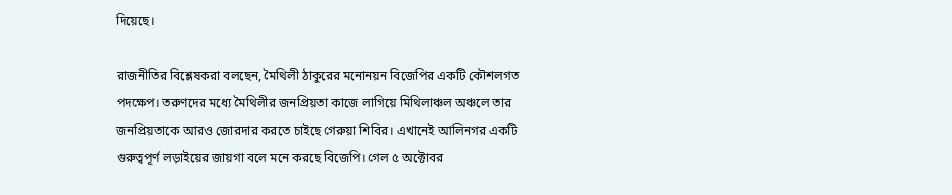দিয়েছে।

রাজনীতির বিশ্লেষকরা বলছেন, মৈথিলী ঠাকুরের মনোনয়ন বিজেপির একটি কৌশলগত পদক্ষেপ। তরুণদের মধ্যে মৈথিলীর জনপ্রিয়তা কাজে লাগিয়ে মিথিলাঞ্চল অঞ্চলে তার জনপ্রিয়তাকে আরও জোরদার করতে চাইছে গেরুয়া শিবির। এখানেই আলিনগর একটি গুরুত্বপূর্ণ লড়াইয়ের জায়গা বলে মনে করছে বিজেপি। গেল ৫ অক্টোবর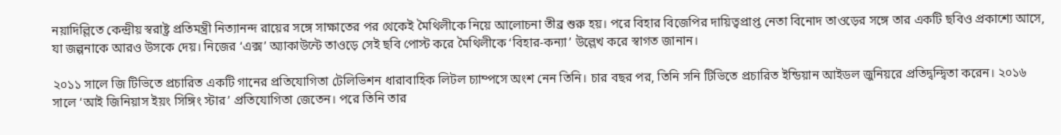নয়াদিল্লিতে কেন্দ্রীয় স্বরাষ্ট্র প্রতিমন্ত্রী নিত্যানন্দ রায়ের সঙ্গে সাক্ষাতের পর থেকেই মৈথিলীকে নিয়ে আলোচনা তীব্র শুরু হয়। পরে বিহার বিজেপির দায়িত্বপ্রাপ্ত নেতা বিনোদ তাওড়ের সঙ্গে তার একটি ছবিও প্রকাশ্যে আসে, যা জল্পনাকে আরও উসকে দেয়। নিজের ‘এক্স’ অ্যাকাউন্টে তাওড়ে সেই ছবি পোস্ট করে মৈথিলীকে ‘বিহার-কন্যা’ উল্লেখ করে স্বাগত জানান।

২০১১ সালে জি টিভিতে প্রচারিত একটি গানের প্রতিযোগিতা টেলিভিশন ধারাবাহিক লিটল চ্যাম্পসে অংশ নেন তিনি। চার বছর পর, তিনি সনি টিভিতে প্রচারিত ইন্ডিয়ান আইডল জুনিয়রে প্রতিদ্বন্দ্বিতা করেন। ২০১৬ সালে ‘আই জিনিয়াস ইয়ং সিঙ্গিং স্টার’ প্রতিযোগিতা জেতেন। পরে তিনি তার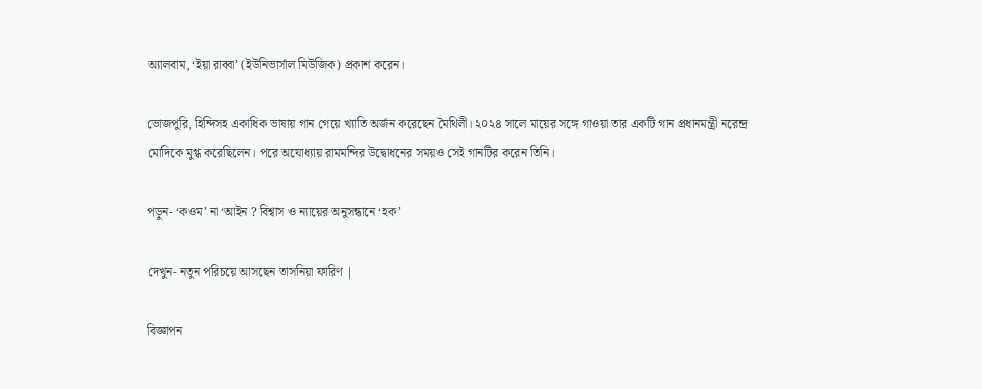অ্যালবাম, ‘ইয়া রাব্বা’ (ইউনিভার্সাল মিউজিক) প্রকাশ করেন।

ভোজপুরি, হিন্দিসহ একাধিক ভাষায় গান গেয়ে খ্যাতি অর্জন করেছেন মৈথিলী। ২০২৪ সালে মায়ের সঙ্গে গাওয়া তার একটি গান প্রধানমন্ত্রী নরেন্দ্র মোদিকে মুগ্ধ করেছিলেন। পরে অযোধ্যায় রামমন্দির উদ্বোধনের সময়ও সেই গানটির করেন তিনি।

পড়ুন- ‘কওম’ না ‘আইন ? বিশ্বাস ও ন্যায়ের অনুসন্ধানে ‘হক’

দেখুন- নতুন পরিচয়ে আসছেন তাসনিয়া ফারিণ |

বিজ্ঞাপন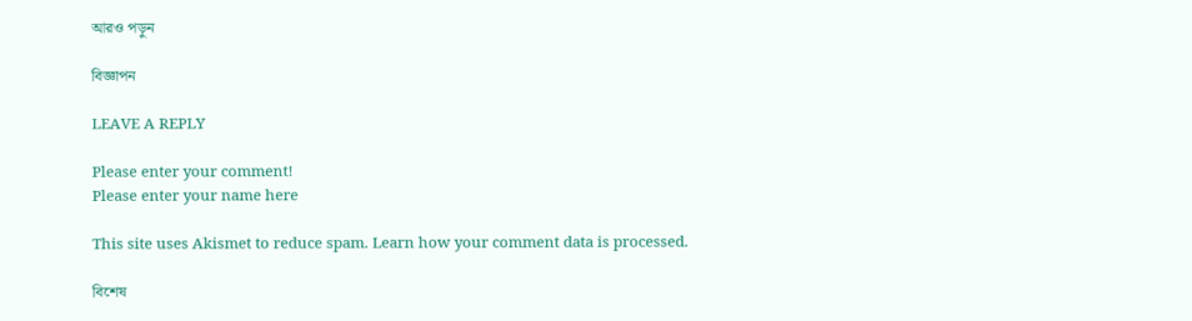আরও পড়ুন

বিজ্ঞাপন

LEAVE A REPLY

Please enter your comment!
Please enter your name here

This site uses Akismet to reduce spam. Learn how your comment data is processed.

বিশেষ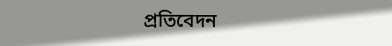প্রতিবেদন